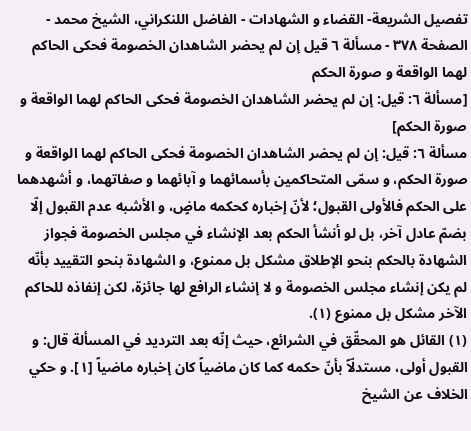تفصيل الشريعة- القضاء و الشهادات - الفاضل اللنكراني، الشيخ محمد - الصفحة ٣٧٨ - مسألة ٦ قيل إن لم يحضر الشاهدان الخصومة فحكى الحاكم لهما الواقعة و صورة الحكم
[مسألة ٦: قيل: إن لم يحضر الشاهدان الخصومة فحكى الحاكم لهما الواقعة و صورة الحكم]
مسألة ٦: قيل: إن لم يحضر الشاهدان الخصومة فحكى الحاكم لهما الواقعة و صورة الحكم، و سمّى المتحاكمين بأسمائهما و آبائهما و صفاتهما، و أشهدهما على الحكم فالأولى القبول؛ لأنّ إخباره كحكمه ماضٍ، و الأشبه عدم القبول إلّا بضمّ عادل آخر، بل لو أنشأ الحكم بعد الإنشاء في مجلس الخصومة فجواز الشهادة بالحكم بنحو الإطلاق مشكل بل ممنوع، و الشهادة بنحو التقييد بأنّه لم يكن إنشاء مجلس الخصومة و لا إنشاء الرافع لها جائزة، لكن إنفاذه للحاكم الآخر مشكل بل ممنوع (١).
(١) القائل هو المحقّق في الشرائع، حيث إنّه بعد الترديد في المسألة قال: و القبول أولى، مستدلّاً بأنّ حكمه كما كان ماضياً كان إخباره ماضياً [١]. و حكي الخلاف عن الشيخ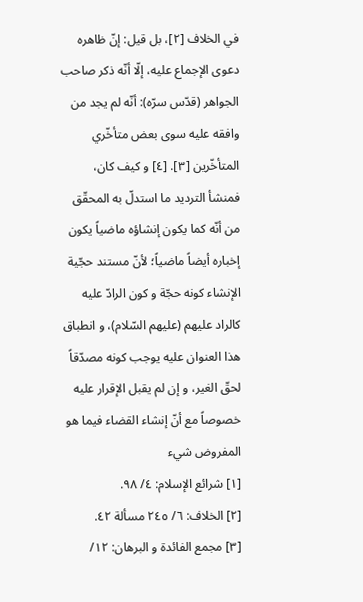في الخلاف [٢]، بل قيل: إنّ ظاهره دعوى الإجماع عليه، إلّا أنّه ذكر صاحب الجواهر (قدّس سرّه): أنّه لم يجد من وافقه عليه سوى بعض متأخّري المتأخّرين [٣]. [٤] و كيف كان، فمنشأ الترديد ما استدلّ به المحقّق من أنّه كما يكون إنشاؤه ماضياً يكون إخباره أيضاً ماضياً؛ لأنّ مستند حجّية الإنشاء كونه حجّة و كون الرادّ عليه كالراد عليهم (عليهم السّلام)، و انطباق هذا العنوان عليه يوجب كونه مصدّقاً لحقّ الغير، و إن لم يقبل الإقرار عليه خصوصاً مع أنّ إنشاء القضاء فيما هو المفروض شيء
[١] شرائع الإسلام: ٤/ ٩٨.
[٢] الخلاف: ٦/ ٢٤٥ مسألة ٤٢.
[٣] مجمع الفائدة و البرهان: ١٢/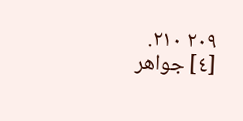٢٠٩ ٢١٠.
[٤] جواهر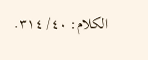الكلام: ٤٠/ ٣١٤.